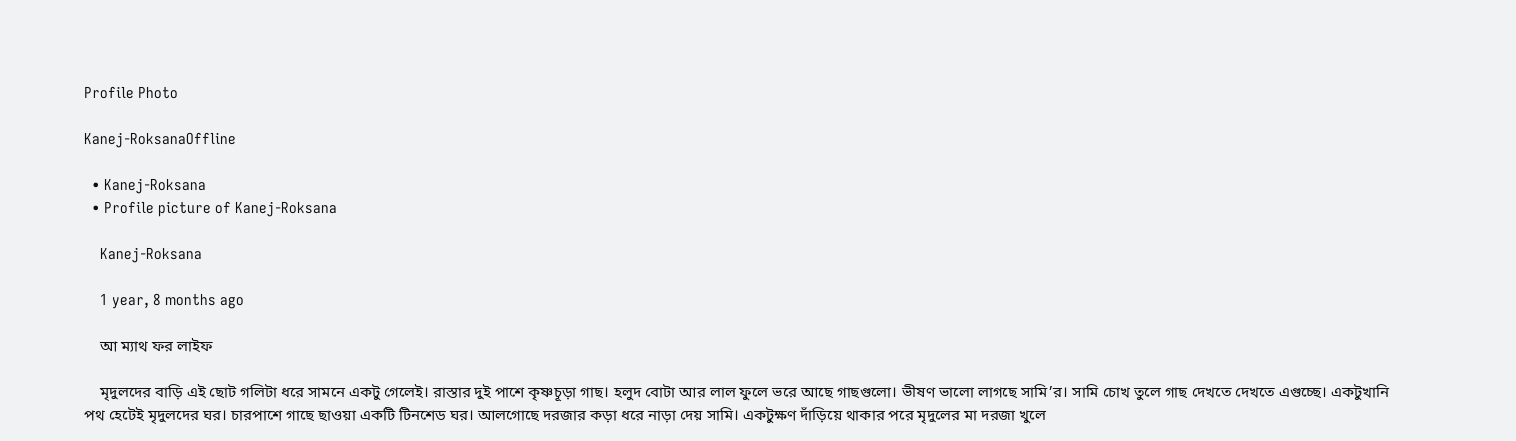Profile Photo

Kanej-RoksanaOffline

  • Kanej-Roksana
  • Profile picture of Kanej-Roksana

    Kanej-Roksana

    1 year, 8 months ago

    আ ম্যাথ ফর লাইফ

    মৃদুলদের বাড়ি এই ছোট গলিটা ধরে সামনে একটু গেলেই। রাস্তার দুই পাশে কৃষ্ণচূড়া গাছ। হলুদ বোটা আর লাল ফুলে ভরে আছে গাছগুলো। ভীষণ ভালো লাগছে সামি’র। সামি চোখ তুলে গাছ দেখতে দেখতে এগুচ্ছে। একটুখানি পথ হেটেই মৃদুলদের ঘর। চারপাশে গাছে ছাওয়া একটি টিনশেড ঘর। আলগোছে দরজার কড়া ধরে নাড়া দেয় সামি। একটুক্ষণ দাঁড়িয়ে থাকার পরে মৃদুলের মা দরজা খুলে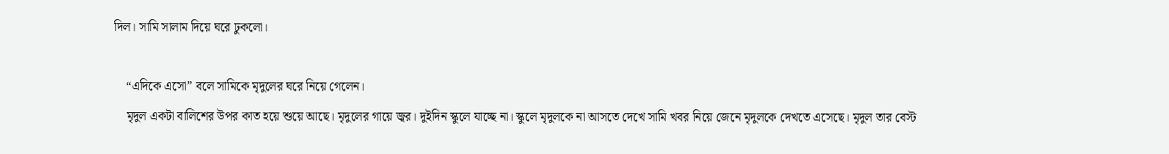দিল। সামি সালাম দিয়ে ঘরে ঢুকলো।

    “এদিকে এসো” বলে সামিকে মৃদুলের ঘরে নিয়ে গেলেন।
    মৃদুল একটা বালিশের উপর কাত হয়ে শুয়ে আছে। মৃদুলের গায়ে জ্বর। দুইদিন স্কুলে যাচ্ছে না। স্কুলে মৃদুলকে না আসতে দেখে সামি খবর নিয়ে জেনে মৃদুলকে দেখতে এসেছে। মৃদুল তার বেস্ট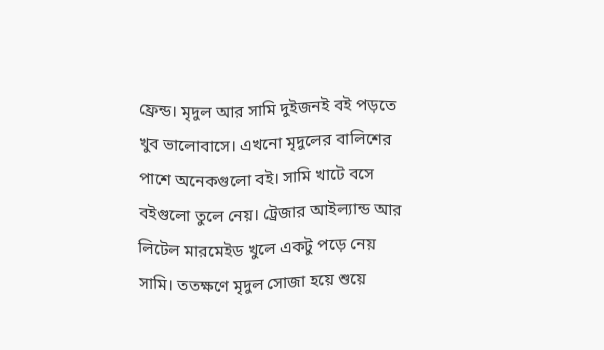ফ্রেন্ড। মৃদুল আর সামি দুইজনই বই পড়তে খুব ভালোবাসে। এখনো মৃদুলের বালিশের পাশে অনেকগুলো বই। সামি খাটে বসে বইগুলো তুলে নেয়। ট্রেজার আইল্যান্ড আর লিটেল মারমেইড খুলে একটু পড়ে নেয় সামি। ততক্ষণে মৃদুল সোজা হয়ে শুয়ে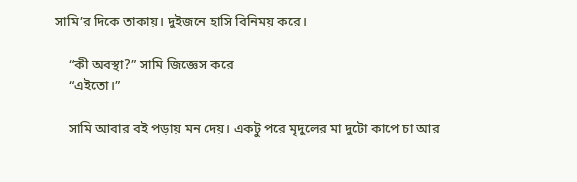সামি’র দিকে তাকায়। দুইজনে হাসি বিনিময় করে।

    “কী অবস্থা?” সামি জিজ্ঞেস করে
    “এইতো।”

    সামি আবার বই পড়ায় মন দেয়। একটু পরে মৃদুলের মা দুটো কাপে চা আর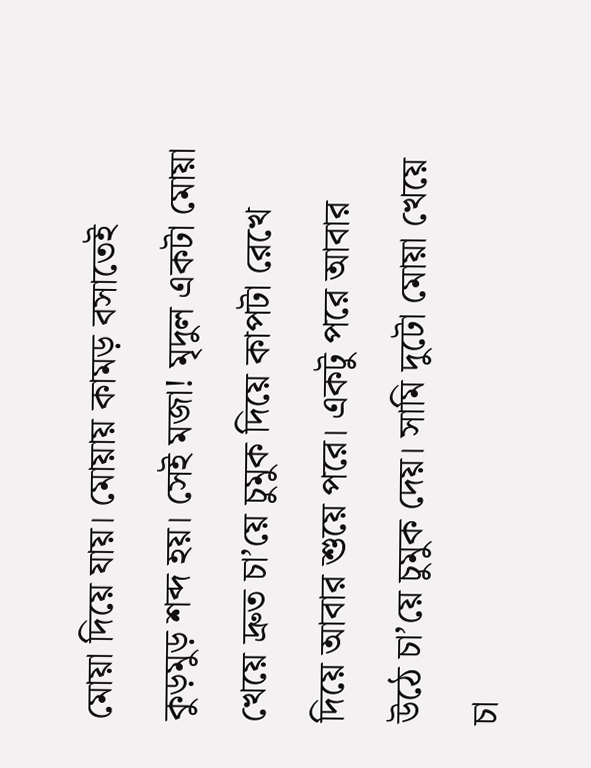মোয়া দিয়ে যায়। মোয়ায় কামড় বসাতেই কুড়মুড় শব্দ হয়। সেই মজা! মৃদুল একটা মোয়া খেয়ে দ্রুত চা’য়ে চুমুক দিয়ে কাপটা রেখে দিয়ে আবার শুয়ে পরে। একটু পরে আবার উঠে চা’য়ে চুমুক দেয়। সামি দুটো মোয়া খেয়ে চা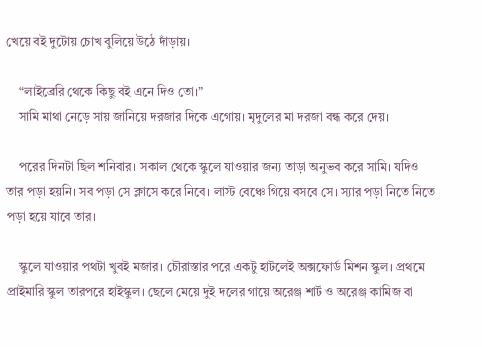খেয়ে বই দুটোয় চোখ বুলিয়ে উঠে দাঁড়ায়।

    “লাইব্রেরি থেকে কিছু বই এনে দিও তো।”
    সামি মাথা নেড়ে সায় জানিয়ে দরজার দিকে এগোয়। মৃদুলের মা দরজা বন্ধ করে দেয়।

    পরের দিনটা ছিল শনিবার। সকাল থেকে স্কুলে যাওয়ার জন্য তাড়া অনুভব করে সামি। যদিও তার পড়া হয়নি। সব পড়া সে ক্লাসে করে নিবে। লাস্ট বেঞ্চে গিয়ে বসবে সে। স্যার পড়া নিতে নিতে পড়া হয়ে যাবে তার।

    স্কুলে যাওয়ার পথটা খুবই মজার। চৌরাস্তার পরে একটু হাটলেই অক্সফোর্ড মিশন স্কুল। প্রথমে প্রাইমারি স্কুল তারপরে হাইস্কুল। ছেলে মেয়ে দুই দলের গায়ে অরেঞ্জ শার্ট ও অরেঞ্জ কামিজ বা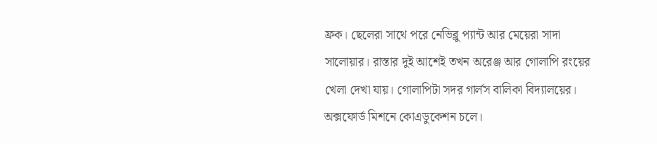ফ্রক। ছেলেরা সাথে পরে নেভিব্লু প্যান্ট আর মেয়েরা সাদা সালোয়ার। রাস্তার দুই আশেই তখন অরেঞ্জ আর গোলাপি রংয়ের খেলা দেখা যায়। গোলাপিটা সদর গার্লস বালিকা বিদ্যালয়ের। অক্সফোর্ড মিশনে কোএডুকেশন চলে।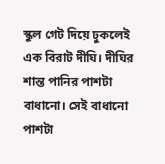স্কুল গেট দিয়ে ঢুকলেই এক বিরাট দীঘি। দীঘির শান্ত পানির পাশটা বাধানো। সেই বাধানো পাশটা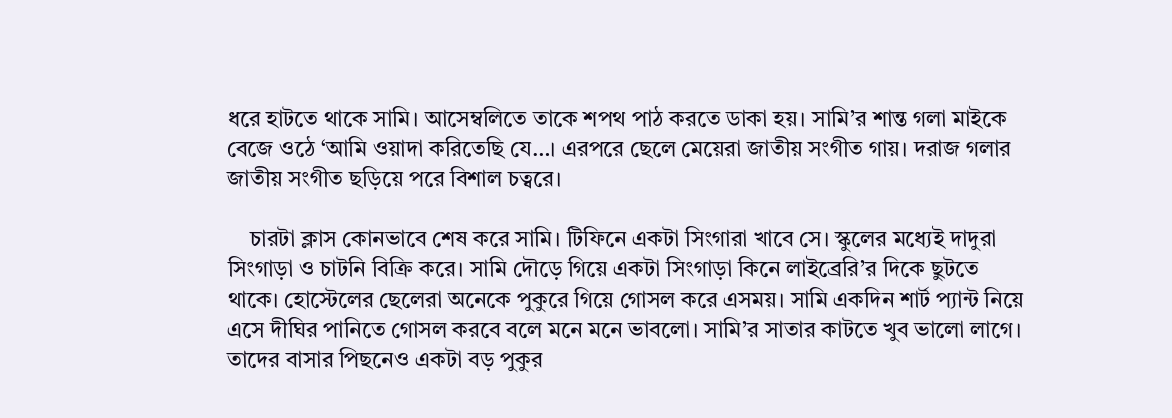ধরে হাটতে থাকে সামি। আসেম্বলিতে তাকে শপথ পাঠ করতে ডাকা হয়। সামি’র শান্ত গলা মাইকে বেজে ওঠে ‘আমি ওয়াদা করিতেছি যে…। এরপরে ছেলে মেয়েরা জাতীয় সংগীত গায়। দরাজ গলার জাতীয় সংগীত ছড়িয়ে পরে বিশাল চত্বরে।

    চারটা ক্লাস কোনভাবে শেষ করে সামি। টিফিনে একটা সিংগারা খাবে সে। স্কুলের মধ্যেই দাদুরা সিংগাড়া ও চাটনি বিক্রি করে। সামি দৌড়ে গিয়ে একটা সিংগাড়া কিনে লাইব্রেরি’র দিকে ছুটতে থাকে। হোস্টেলের ছেলেরা অনেকে পুকুরে গিয়ে গোসল করে এসময়। সামি একদিন শার্ট প্যান্ট নিয়ে এসে দীঘির পানিতে গোসল করবে বলে মনে মনে ভাবলো। সামি’র সাতার কাটতে খুব ভালো লাগে। তাদের বাসার পিছনেও একটা বড় পুকুর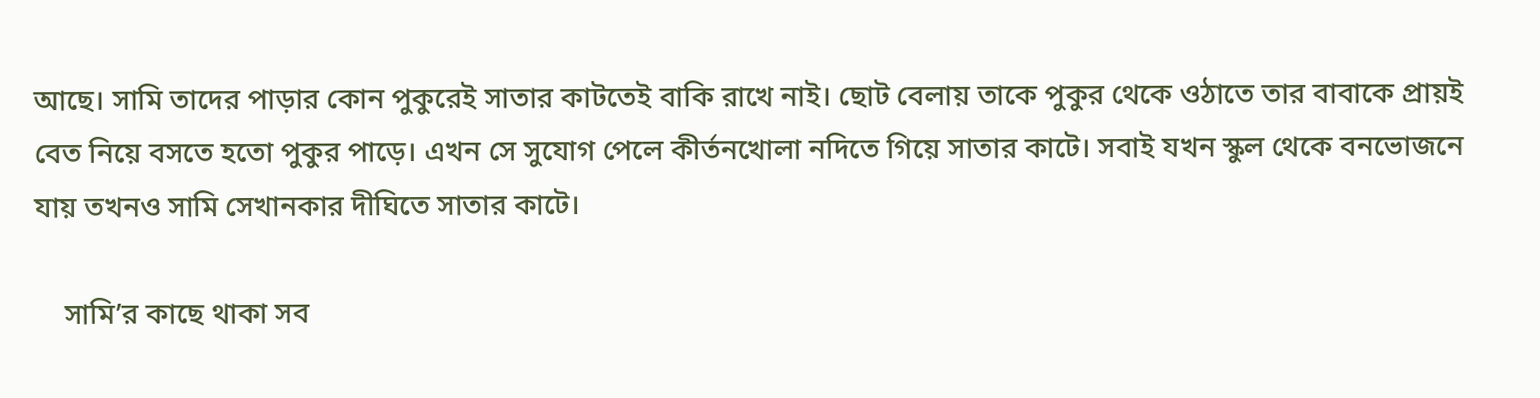আছে। সামি তাদের পাড়ার কোন পুকুরেই সাতার কাটতেই বাকি রাখে নাই। ছোট বেলায় তাকে পুকুর থেকে ওঠাতে তার বাবাকে প্রায়ই বেত নিয়ে বসতে হতো পুকুর পাড়ে। এখন সে সুযোগ পেলে কীর্তনখোলা নদিতে গিয়ে সাতার কাটে। সবাই যখন স্কুল থেকে বনভোজনে যায় তখনও সামি সেখানকার দীঘিতে সাতার কাটে।

    সামি’র কাছে থাকা সব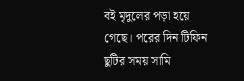বই মৃদুলের পড়া হয়ে গেছে। পরের দিন টিফিন ছুটির সময় সামি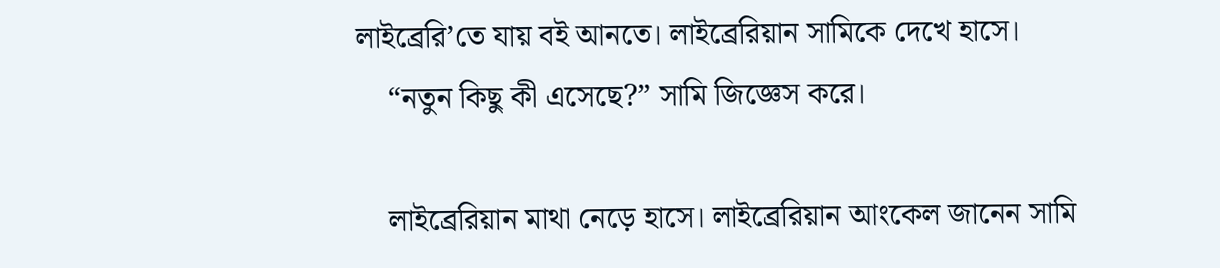লাইব্রেরি’তে যায় বই আনতে। লাইব্রেরিয়ান সামিকে দেখে হাসে।
    “নতুন কিছু কী এসেছে?” সামি জিজ্ঞেস করে।

    লাইব্রেরিয়ান মাথা নেড়ে হাসে। লাইব্রেরিয়ান আংকেল জানেন সামি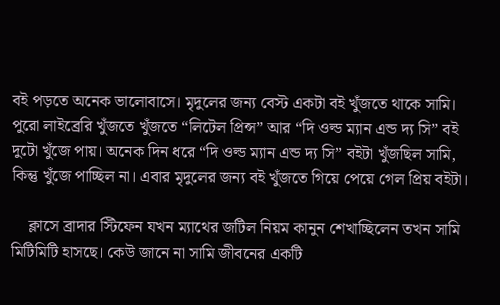বই পড়তে অনেক ভালোবাসে। মৃদুলের জন্য বেস্ট একটা বই খুঁজতে থাকে সামি। পুরো লাইব্রেরি খুঁজতে খুঁজতে “লিটেল প্রিন্স” আর “দি ওল্ড ম্যান এন্ড দ্য সি” বই দুটো খুঁজে পায়। অনেক দিন ধরে “দি ওল্ড ম্যান এন্ড দ্য সি” বইটা খুঁজছিল সামি, কিন্তু খুঁজে পাচ্ছিল না। এবার মৃদুলের জন্য বই খুঁজতে গিয়ে পেয়ে গেল প্রিয় বইটা।

    ক্লাসে ব্রাদার স্টিফেন যখন ম্যাথের জটিল নিয়ম কানুন শেখাচ্ছিলেন তখন সামি মিটিমিটি হাসছে। কেউ জানে না সামি জীবনের একটি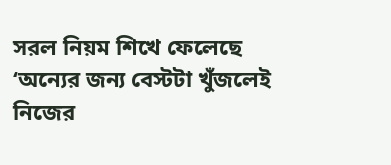সরল নিয়ম শিখে ফেলেছে ‘অন্যের জন্য বেস্টটা খুঁজলেই নিজের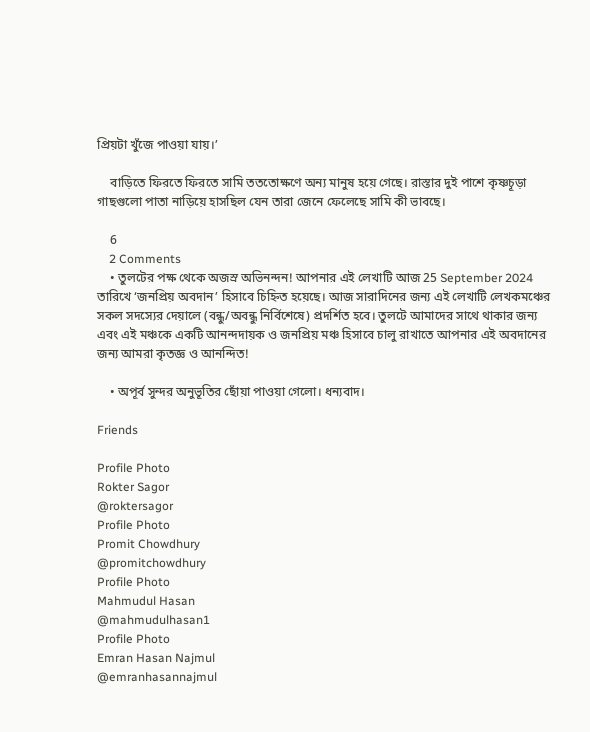প্রিয়টা খুঁজে পাওয়া যায়।’

    বাড়িতে ফিরতে ফিরতে সামি তততোক্ষণে অন্য মানুষ হয়ে গেছে। রাস্তার দুই পাশে কৃষ্ণচূড়া গাছগুলো পাতা নাড়িয়ে হাসছিল যেন তারা জেনে ফেলেছে সামি কী ভাবছে।

    6
    2 Comments
    • তুলটের পক্ষ থেকে অজস্র অভিনন্দন! আপনার এই লেখাটি আজ 25 September 2024 তারিখে ‘জনপ্রিয় অবদান’ হিসাবে চিহ্নিত হয়েছে। আজ সারাদিনের জন্য এই লেখাটি লেখকমঞ্চের সকল সদস্যের দেয়ালে (বন্ধু/অবন্ধু নির্বিশেষে) প্রদর্শিত হবে। তুলটে আমাদের সাথে থাকার জন্য এবং এই মঞ্চকে একটি আনন্দদায়ক ও জনপ্রিয় মঞ্চ হিসাবে চালু রাখাতে আপনার এই অবদানের জন্য আমরা কৃতজ্ঞ ও আনন্দিত!

    • অপূর্ব সুন্দর অনুভূতির ছোঁয়া পাওয়া গেলো। ধন্যবাদ।

Friends

Profile Photo
Rokter Sagor
@roktersagor
Profile Photo
Promit Chowdhury
@promitchowdhury
Profile Photo
Mahmudul Hasan
@mahmudulhasan1
Profile Photo
Emran Hasan Najmul
@emranhasannajmul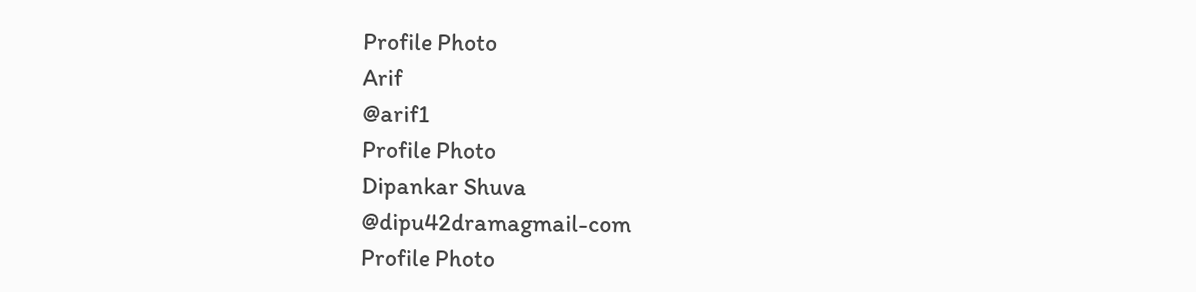Profile Photo
Arif
@arif1
Profile Photo
Dipankar Shuva
@dipu42dramagmail-com
Profile Photo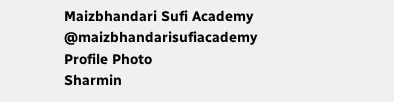Maizbhandari Sufi Academy
@maizbhandarisufiacademy
Profile Photo
Sharmin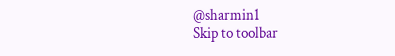@sharmin1
Skip to toolbar